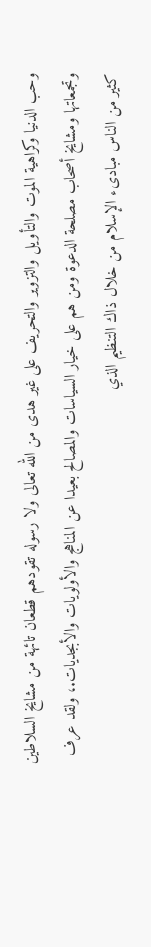وحب الدنيا وكراهية الموت والتأويل والتزوير والتحريف على غير هدى من الله تعالى ولا رسوله تقودهم قطعان تائهة من مشايخ السلاطين وتجمعاتها ومشايخ أصحاب مصلحة الدعوة ومن هم على خيار السياسات والمصالح بعيدا عن المناهج والأولويات والأبجديات.، ولقد عرف كثير من الناس مبادىء الإسلام من خلال ذاك التنظيم الذي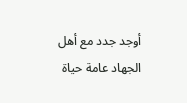أوجد جدد مع أهل الجهاد عامة حياة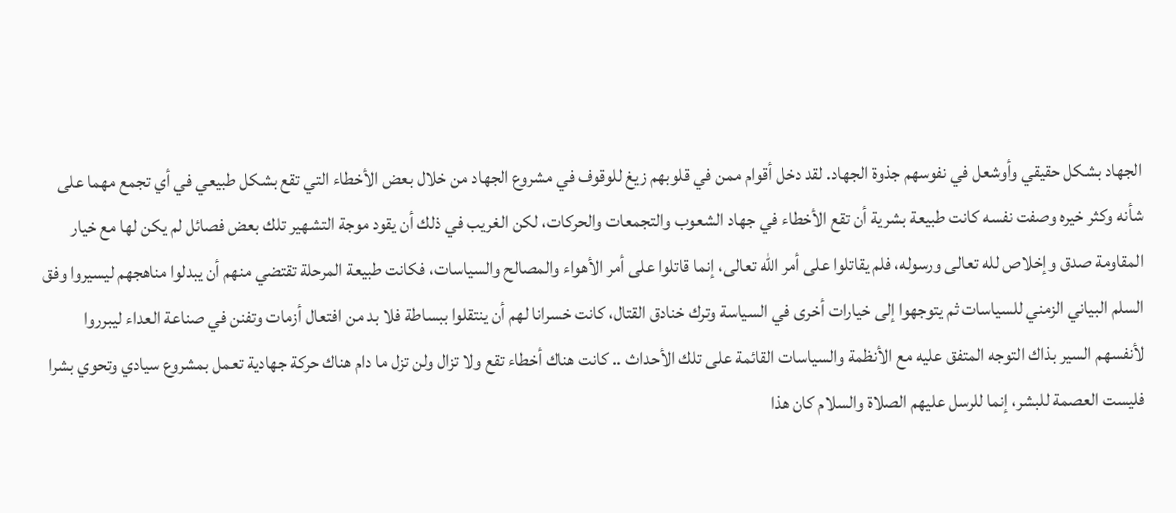الجهاد بشكل حقيقي وأوشعل في نفوسهم جذوة الجهاد. لقد دخل أقوام ممن في قلوبهم زيغ للوقوف في مشروع الجهاد من خلال بعض الأخطاء التي تقع بشكل طبيعي في أي تجمع مهما على شأنه وكثر خيره وصفت نفسه كانت طبيعة بشرية أن تقع الأخطاء في جهاد الشعوب والتجمعات والحركات، لكن الغريب في ذلك أن يقود موجة التشهير تلك بعض فصائل لم يكن لها مع خيار المقاومة صدق وإخلاص لله تعالى ورسوله، فلم يقاتلوا على أمر الله تعالى، إنما قاتلوا على أمر الأهواء والمصالح والسياسات، فكانت طبيعة المرحلة تقتضي منهم أن يبدلوا مناهجهم ليسيروا وفق السلم البياني الزمني للسياسات ثم يتوجهوا إلى خيارات أخرى في السياسة وترك خنادق القتال، كانت خسرانا لهم أن ينتقلوا ببساطة فلا بد من افتعال أزمات وتفنن في صناعة العداء ليبرروا لأنفسهم السير بذاك التوجه المتفق عليه مع الأنظمة والسياسات القائمة على تلك الأحداث .. كانت هناك أخطاء تقع ولا تزال ولن تزل ما دام هناك حركة جهادية تعمل بمشروع سيادي وتحوي بشرا فليست العصمة للبشر، إنما للرسل عليهم الصلاة والسلام كان هذا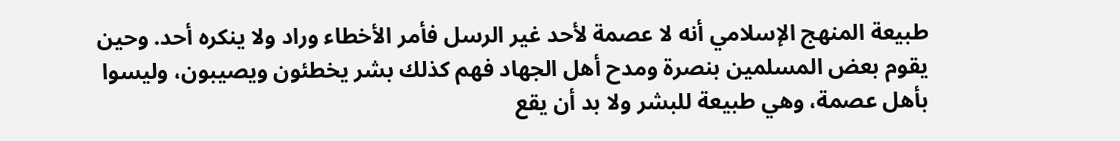طبيعة المنهج الإسلامي أنه لا عصمة لأحد غير الرسل فأمر الأخطاء وراد ولا ينكره أحد. وحين يقوم بعض المسلمين بنصرة ومدح أهل الجهاد فهم كذلك بشر يخطئون ويصيبون، وليسوا بأهل عصمة، وهي طبيعة للبشر ولا بد أن يقع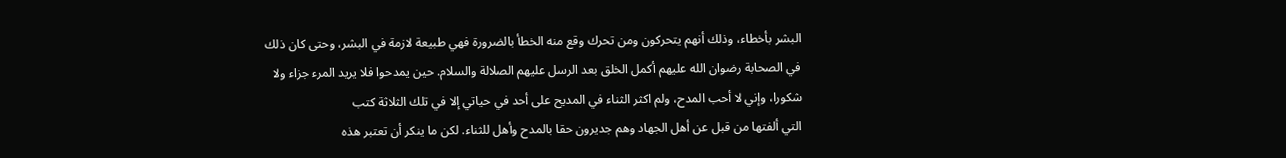البشر بأخطاء، وذلك أنهم يتحركون ومن تحرك وقع منه الخطأ بالضرورة فهي طبيعة لازمة في البشر، وحتى كان ذلك في الصحابة رضوان الله عليهم أكمل الخلق بعد الرسل عليهم الصلالة والسلام. حين يمدحوا فلا يريد المرء جزاء ولا شكورا، وإني لا أحب المدح، ولم اكثر الثناء في المديح على أحد في حياتي إلا في تلك الثلاثة كتب
التي ألفتها من قبل عن أهل الجهاد وهم جديرون حقا بالمدح وأهل للثناء. لكن ما ينكر أن تعتبر هذه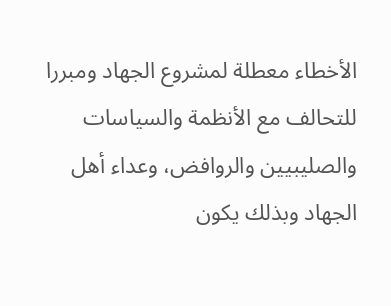الأخطاء معطلة لمشروع الجهاد ومبررا للتحالف مع الأنظمة والسياسات والصليبيين والروافض، وعداء أهل الجهاد وبذلك يكون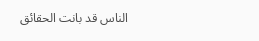الناس قد بانت الحقائق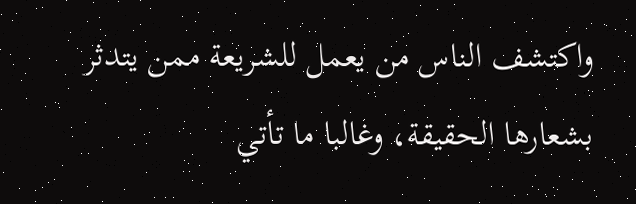واكتشف الناس من يعمل للشريعة ممن يتدثر بشعارها الحقيقة، وغالبا ما تأتي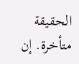الحقيقة متأخرة. إن